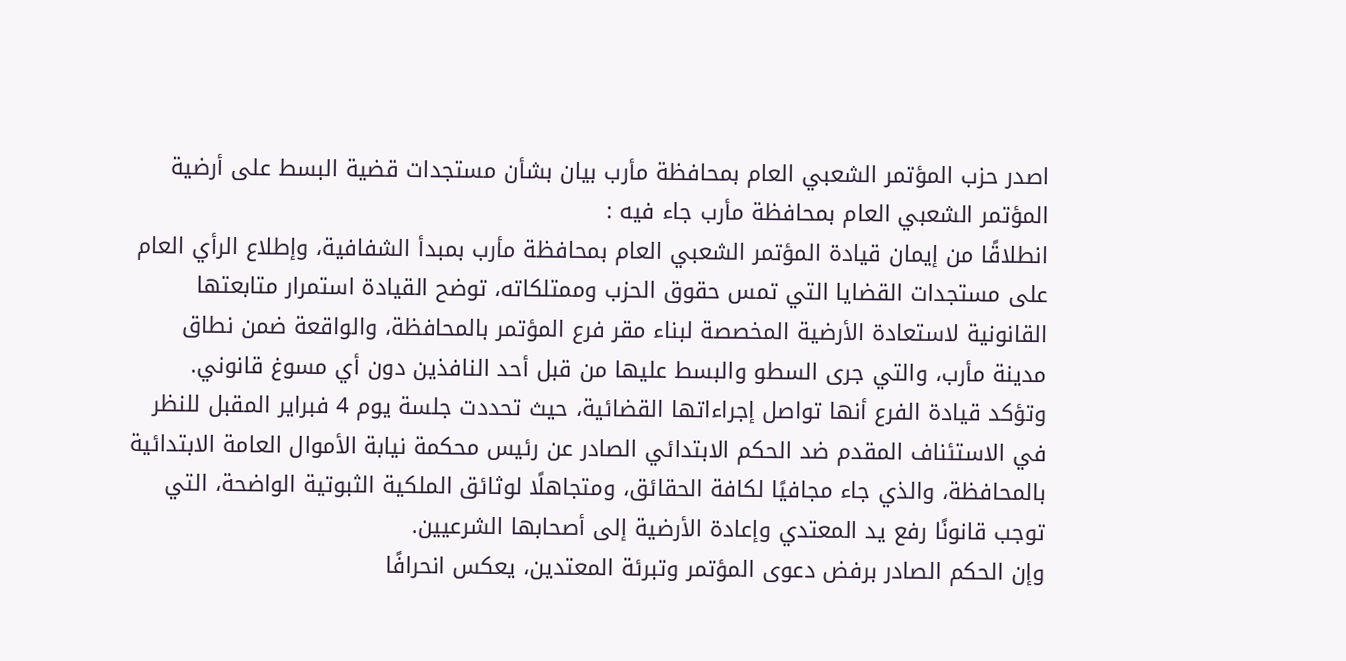اصدر حزب المؤتمر الشعبي العام بمحافظة مأرب بيان بشأن مستجدات قضية البسط على أرضية المؤتمر الشعبي العام بمحافظة مأرب جاء فيه :
انطلاقًا من إيمان قيادة المؤتمر الشعبي العام بمحافظة مأرب بمبدأ الشفافية، وإطلاع الرأي العام على مستجدات القضايا التي تمس حقوق الحزب وممتلكاته، توضح القيادة استمرار متابعتها القانونية لاستعادة الأرضية المخصصة لبناء مقر فرع المؤتمر بالمحافظة، والواقعة ضمن نطاق مدينة مأرب، والتي جرى السطو والبسط عليها من قبل أحد النافذين دون أي مسوغ قانوني.
وتؤكد قيادة الفرع أنها تواصل إجراءاتها القضائية، حيث تحددت جلسة يوم 4 فبراير المقبل للنظر في الاستئناف المقدم ضد الحكم الابتدائي الصادر عن رئيس محكمة نيابة الأموال العامة الابتدائية بالمحافظة، والذي جاء مجافيًا لكافة الحقائق، ومتجاهلًا لوثائق الملكية الثبوتية الواضحة، التي توجب قانونًا رفع يد المعتدي وإعادة الأرضية إلى أصحابها الشرعيين.
وإن الحكم الصادر برفض دعوى المؤتمر وتبرئة المعتدين، يعكس انحرافًا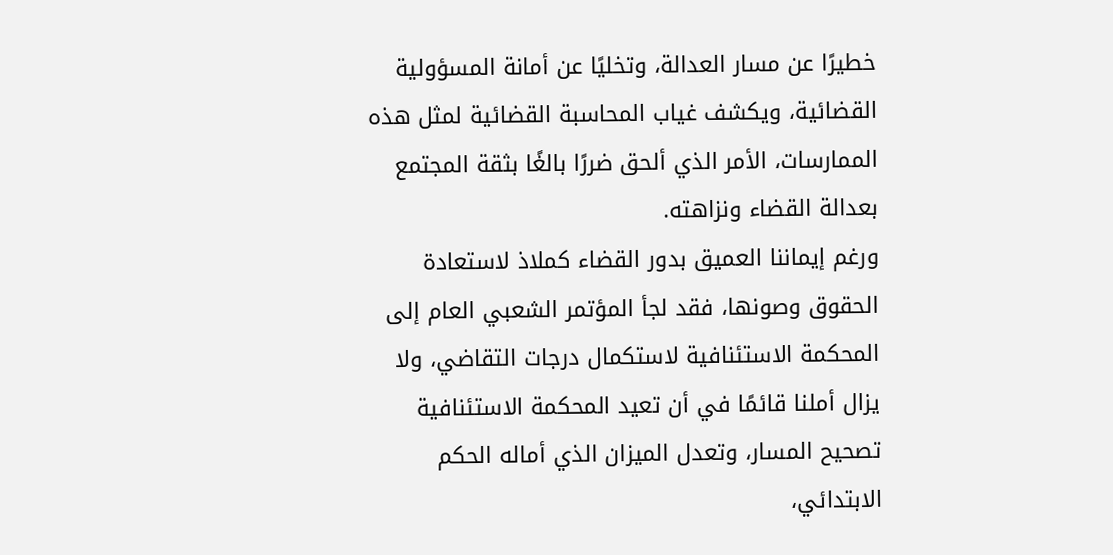خطيرًا عن مسار العدالة، وتخليًا عن أمانة المسؤولية القضائية، ويكشف غياب المحاسبة القضائية لمثل هذه الممارسات، الأمر الذي ألحق ضررًا بالغًا بثقة المجتمع بعدالة القضاء ونزاهته.
ورغم إيماننا العميق بدور القضاء كملاذ لاستعادة الحقوق وصونها، فقد لجأ المؤتمر الشعبي العام إلى المحكمة الاستئنافية لاستكمال درجات التقاضي، ولا يزال أملنا قائمًا في أن تعيد المحكمة الاستئنافية تصحيح المسار، وتعدل الميزان الذي أماله الحكم الابتدائي،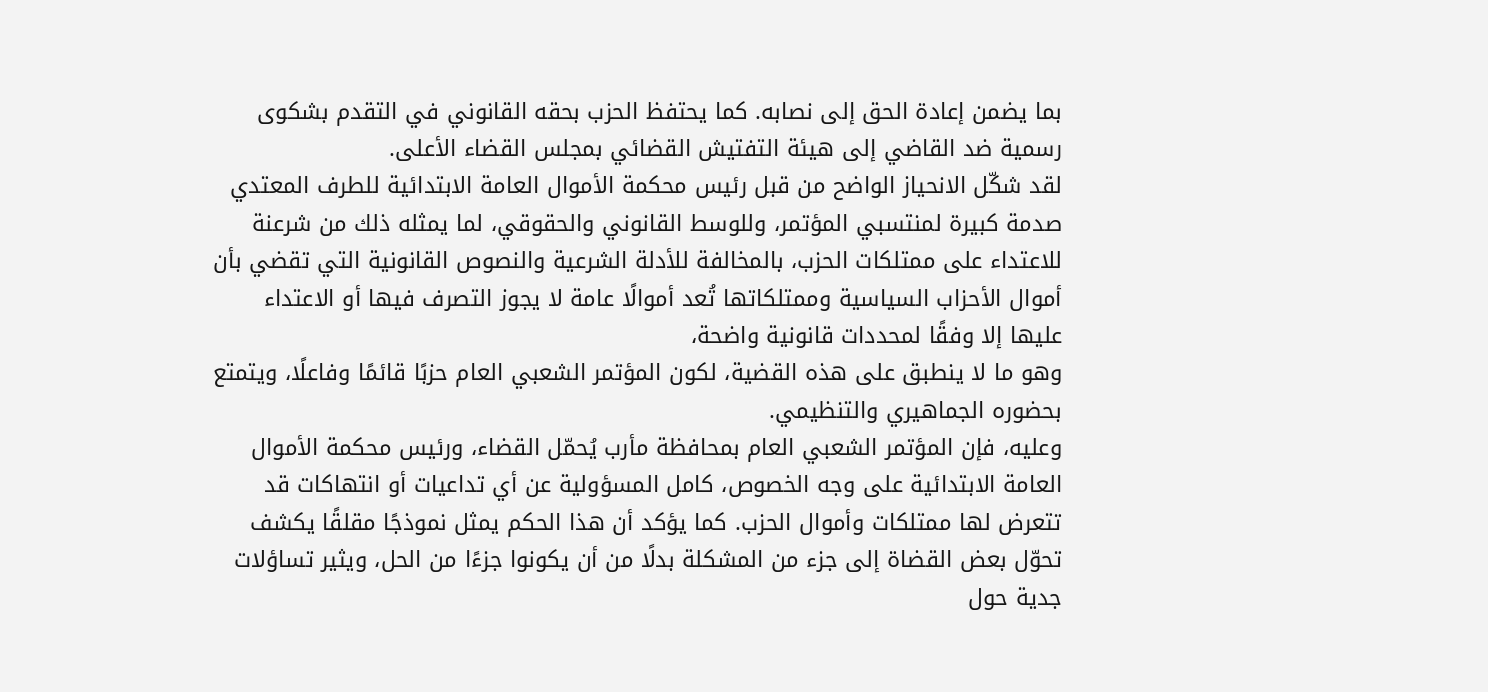بما يضمن إعادة الحق إلى نصابه. كما يحتفظ الحزب بحقه القانوني في التقدم بشكوى رسمية ضد القاضي إلى هيئة التفتيش القضائي بمجلس القضاء الأعلى.
لقد شكّل الانحياز الواضح من قبل رئيس محكمة الأموال العامة الابتدائية للطرف المعتدي صدمة كبيرة لمنتسبي المؤتمر، وللوسط القانوني والحقوقي، لما يمثله ذلك من شرعنة للاعتداء على ممتلكات الحزب، بالمخالفة للأدلة الشرعية والنصوص القانونية التي تقضي بأن أموال الأحزاب السياسية وممتلكاتها تُعد أموالًا عامة لا يجوز التصرف فيها أو الاعتداء عليها إلا وفقًا لمحددات قانونية واضحة،
وهو ما لا ينطبق على هذه القضية، لكون المؤتمر الشعبي العام حزبًا قائمًا وفاعلًا، ويتمتع بحضوره الجماهيري والتنظيمي.
وعليه، فإن المؤتمر الشعبي العام بمحافظة مأرب يُحمّل القضاء، ورئيس محكمة الأموال العامة الابتدائية على وجه الخصوص، كامل المسؤولية عن أي تداعيات أو انتهاكات قد تتعرض لها ممتلكات وأموال الحزب. كما يؤكد أن هذا الحكم يمثل نموذجًا مقلقًا يكشف تحوّل بعض القضاة إلى جزء من المشكلة بدلًا من أن يكونوا جزءًا من الحل، ويثير تساؤلات جدية حول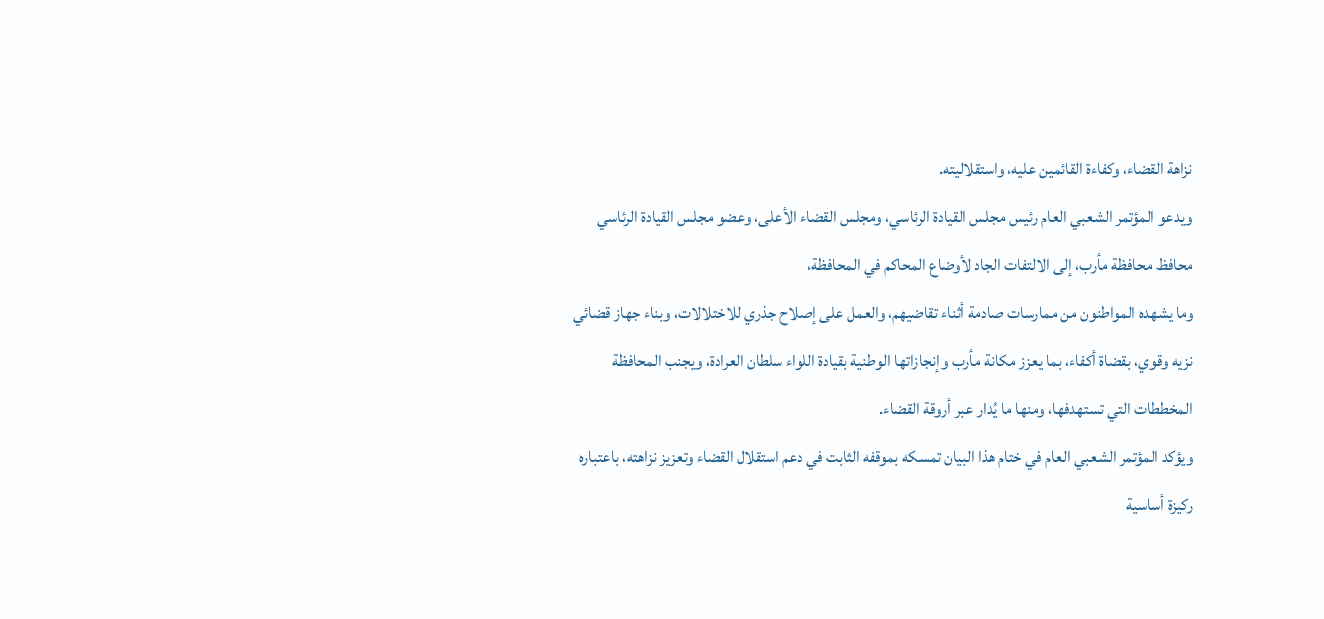نزاهة القضاء، وكفاءة القائمين عليه، واستقلاليته.
ويدعو المؤتمر الشعبي العام رئيس مجلس القيادة الرئاسي، ومجلس القضاء الأعلى، وعضو مجلس القيادة الرئاسي محافظ محافظة مأرب، إلى الالتفات الجاد لأوضاع المحاكم في المحافظة،
وما يشهده المواطنون من ممارسات صادمة أثناء تقاضيهم، والعمل على إصلاح جذري للاختلالات، وبناء جهاز قضائي نزيه وقوي، بقضاة أكفاء، بما يعزز مكانة مأرب وإنجازاتها الوطنية بقيادة اللواء سلطان العرادة، ويجنب المحافظة المخططات التي تستهدفها، ومنها ما يُدار عبر أروقة القضاء.
ويؤكد المؤتمر الشعبي العام في ختام هذا البيان تمسكه بموقفه الثابت في دعم استقلال القضاء وتعزيز نزاهته، باعتباره ركيزة أساسية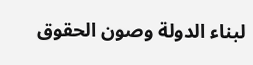لبناء الدولة وصون الحقوق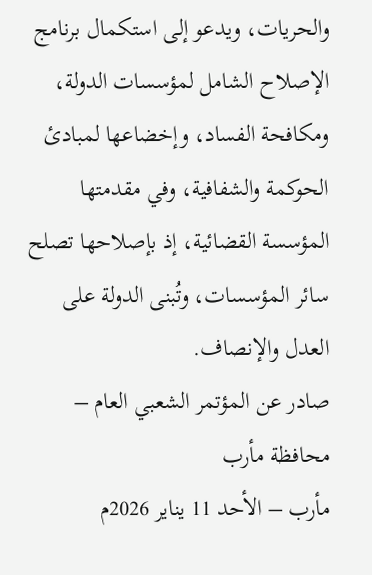والحريات، ويدعو إلى استكمال برنامج الإصلاح الشامل لمؤسسات الدولة، ومكافحة الفساد، وإخضاعها لمبادئ الحوكمة والشفافية، وفي مقدمتها المؤسسة القضائية، إذ بإصلاحها تصلح سائر المؤسسات، وتُبنى الدولة على العدل والإنصاف.
صادر عن المؤتمر الشعبي العام – محافظة مأرب
مأرب – الأحد 11 يناير 2026م